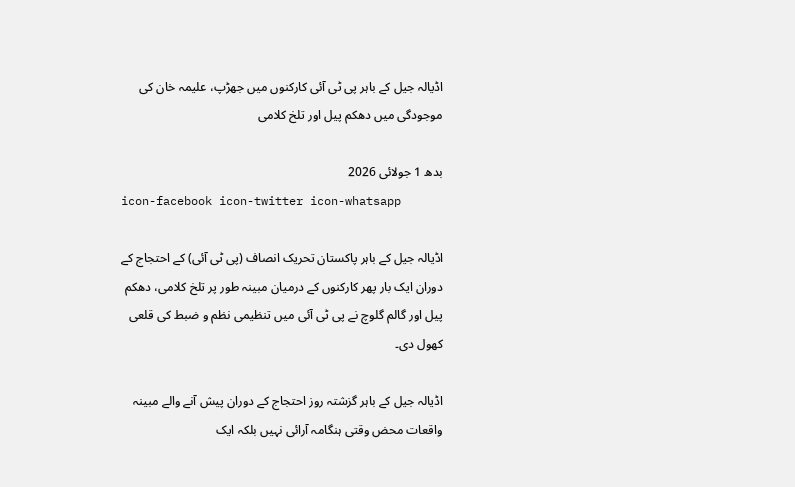اڈیالہ جیل کے باہر پی ٹی آئی کارکنوں میں جھڑپ، علیمہ خان کی موجودگی میں دھکم پیل اور تلخ کلامی

بدھ 1 جولائی 2026
icon-facebook icon-twitter icon-whatsapp

اڈیالہ جیل کے باہر پاکستان تحریک انصاف (پی ٹی آئی) کے احتجاج کے دوران ایک بار پھر کارکنوں کے درمیان مبینہ طور پر تلخ کلامی، دھکم پیل اور گالم گلوچ نے پی ٹی آئی میں تنظیمی نظم و ضبط کی قلعی کھول دی۔

اڈیالہ جیل کے باہر گزشتہ روز احتجاج کے دوران پیش آنے والے مبینہ واقعات محض وقتی ہنگامہ آرائی نہیں بلکہ ایک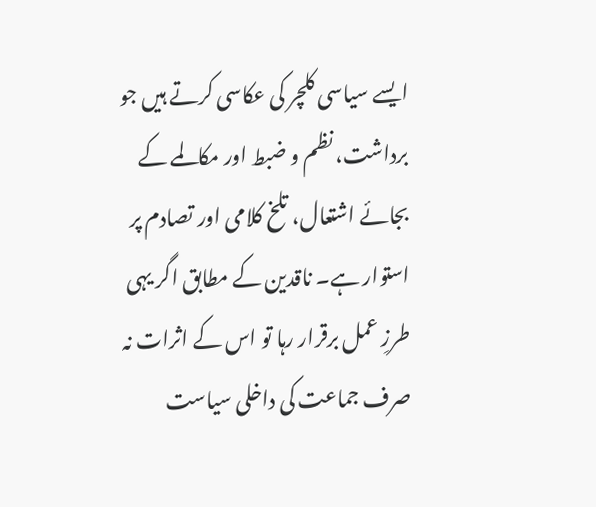ایسے سیاسی کلچر کی عکاسی کرتے ہیں جو برداشت، نظم و ضبط اور مکالمے کے بجائے اشتعال، تلخ کلامی اور تصادم پر استوار ہے۔ ناقدین کے مطابق اگر یہی طرزِ عمل برقرار رہا تو اس کے اثرات نہ صرف جماعت کی داخلی سیاست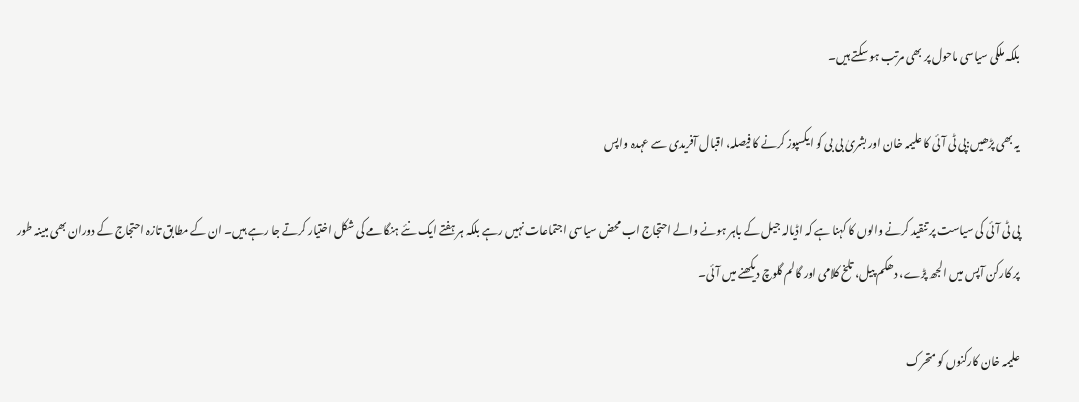بلکہ ملکی سیاسی ماحول پر بھی مرتب ہو سکتے ہیں۔

یہ بھی پڑھیں:پی ٹی آئی کا علیمہ خان اور بشریٰ بی بی کو ایکسپوز کرنے کا فیصلہ، اقبال آفریدی سے عہدہ واپس

پی ٹی آئی کی سیاست پر تنقید کرنے والوں کا کہنا ہے کہ اڈیالہ جیل کے باہر ہونے والے احتجاج اب محض سیاسی اجتماعات نہیں رہے بلکہ ہر ہفتے ایک نئے ہنگامے کی شکل اختیار کرتے جا رہے ہیں۔ ان کے مطابق تازہ احتجاج کے دوران بھی مبینہ طور پر کارکن آپس میں الجھ پڑے، دھکم پیل، تلخ کلامی اور گالم گلوچ دیکھنے میں آئی۔

علیمہ خان کارکنوں کو متحرک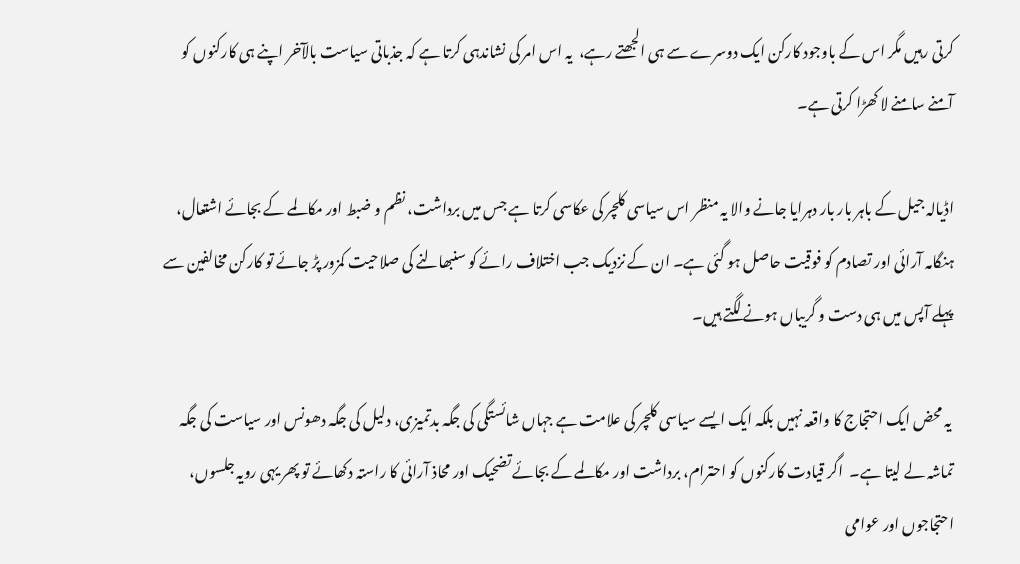کرتی رہیں مگر اس کے باوجود کارکن ایک دوسرے سے ہی الجھتے رہے،  یہ اس امر کی نشاندہی کرتا ہے کہ جذباتی سیاست بالآخر اپنے ہی کارکنوں کو آمنے سامنے لا کھڑا کرتی ہے۔

اڈیالہ جیل کے باہر بار بار دہرایا جانے والا یہ منظر اس سیاسی کلچر کی عکاسی کرتا ہے جس میں برداشت، نظم و ضبط اور مکالمے کے بجائے اشتعال، ہنگامہ آرائی اور تصادم کو فوقیت حاصل ہو گئی ہے۔ ان کے نزدیک جب اختلاف رائے کو سنبھالنے کی صلاحیت کمزور پڑ جائے تو کارکن مخالفین سے پہلے آپس میں ہی دست و گریباں ہونے لگتے ہیں۔

 یہ محض ایک احتجاج کا واقعہ نہیں بلکہ ایک ایسے سیاسی کلچر کی علامت ہے جہاں شائستگی کی جگہ بدتمیزی، دلیل کی جگہ دھونس اور سیاست کی جگہ تماشہ لے لیتا ہے۔  اگر قیادت کارکنوں کو احترام، برداشت اور مکالمے کے بجائے تضحیک اور محاذ آرائی کا راستہ دکھائے تو پھر یہی رویہ جلسوں، احتجاجوں اور عوامی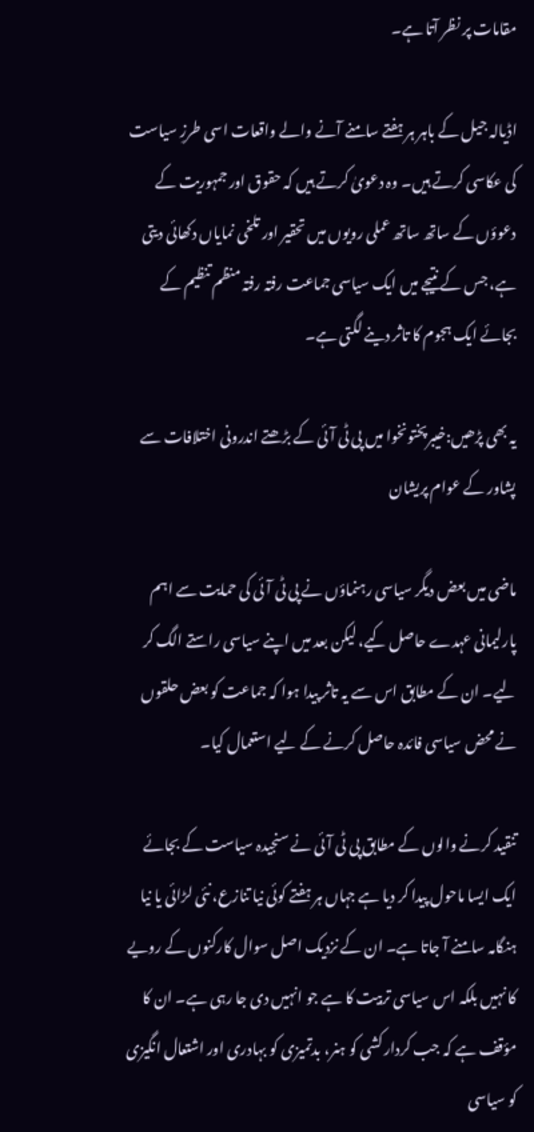مقامات پر نظر آتا ہے۔

اڈیالہ جیل کے باہر ہر ہفتے سامنے آنے والے واقعات اسی طرزِ سیاست کی عکاسی کرتے ہیں۔ وہ دعویٰ کرتے ہیں کہ حقوق اور جمہوریت کے دعوؤں کے ساتھ ساتھ عملی رویوں میں تحقیر اور تلخی نمایاں دکھائی دیتی ہے، جس کے نتیجے میں ایک سیاسی جماعت رفتہ رفتہ منظم تنظیم کے بجائے ایک ہجوم کا تاثر دینے لگتی ہے۔

یہ بھی پڑھیں:خیبرپختونخوا میں پی ٹی آئی کے بڑھتے اندرونی اختلافات سے پشاور کے عوام پریشان

ماضی میں بعض دیگر سیاسی رہنماؤں نے پی ٹی آئی کی حمایت سے اہم پارلیمانی عہدے حاصل کیے، لیکن بعد میں اپنے سیاسی راستے الگ کر لیے۔ ان کے مطابق اس سے یہ تاثر پیدا ہوا کہ جماعت کو بعض حلقوں نے محض سیاسی فائدہ حاصل کرنے کے لیے استعمال کیا۔

تنقید کرنے والوں کے مطابق پی ٹی آئی نے سنجیدہ سیاست کے بجائے ایک ایسا ماحول پیدا کر دیا ہے جہاں ہر ہفتے کوئی نیا تنازع، نئی لڑائی یا نیا ہنگامہ سامنے آ جاتا ہے۔ ان کے نزدیک اصل سوال کارکنوں کے رویے کا نہیں بلکہ اس سیاسی تربیت کا ہے جو انہیں دی جا رہی ہے۔ ان کا مؤقف ہے کہ جب کردار کشی کو ہنر، بدتمیزی کو بہادری اور اشتعال انگیزی کو سیاسی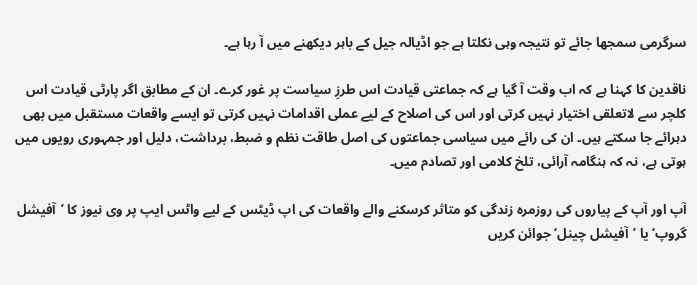سرگرمی سمجھا جائے تو نتیجہ وہی نکلتا ہے جو اڈیالہ جیل کے باہر دیکھنے میں آ رہا ہے۔

ناقدین کا کہنا ہے کہ اب وقت آ گیا ہے کہ جماعتی قیادت اس طرزِ سیاست پر غور کرے۔ ان کے مطابق اگر پارٹی قیادت اس کلچر سے لاتعلقی اختیار نہیں کرتی اور اس کی اصلاح کے لیے عملی اقدامات نہیں کرتی تو ایسے واقعات مستقبل میں بھی دہرائے جا سکتے ہیں۔ ان کی رائے میں سیاسی جماعتوں کی اصل طاقت نظم و ضبط، برداشت، دلیل اور جمہوری رویوں میں ہوتی ہے، نہ کہ ہنگامہ آرائی، تلخ کلامی اور تصادم میں۔

آپ اور آپ کے پیاروں کی روزمرہ زندگی کو متاثر کرسکنے والے واقعات کی اپ ڈیٹس کے لیے واٹس ایپ پر وی نیوز کا ’آفیشل گروپ‘ یا ’آفیشل چینل‘ جوائن کریں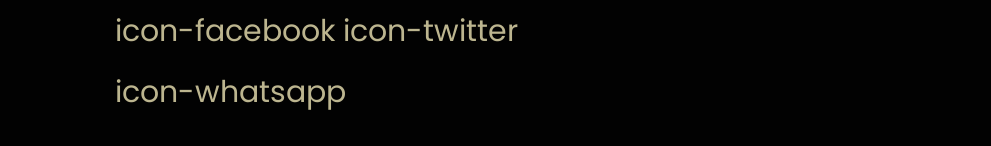icon-facebook icon-twitter icon-whatsapp